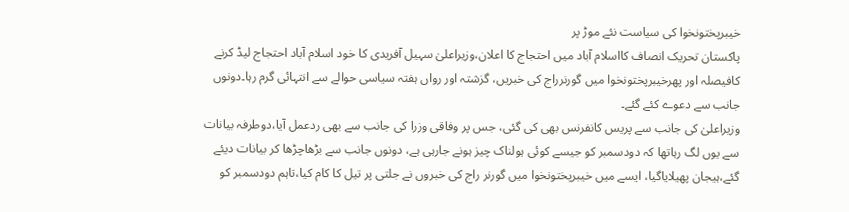خیبرپختونخوا کی سیاست نئے موڑ پر
پاکستان تحریک انصاف کااسلام آباد میں احتجاج کا اعلان،وزیراعلیٰ سہیل آفریدی کا خود اسلام آباد احتجاج لیڈ کرنے کافیصلہ اور پھرخیبرپختونخوا میں گورنرراج کی خبریں، گزشتہ اور رواں ہفتہ سیاسی حوالے سے انتہائی گرم رہا۔دونوں جانب سے دعوے کئے گئے۔
وزیراعلیٰ کی جانب سے پریس کانفرنس بھی کی گئی، جس پر وفاقی وزرا کی جانب سے بھی ردعمل آیا،دوطرفہ بیانات سے یوں لگ رہاتھا کہ دودسمبر کو جیسے کوئی ہولناک چیز ہونے جارہی ہے، دونوں جانب سے بڑھاچڑھا کر بیانات دیئے گئے،ہیجان پھیلایاگیا، ایسے میں خیبرپختونخوا میں گورنر راج کی خبروں نے جلتی پر تیل کا کام کیا،تاہم دودسمبر کو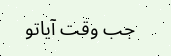جب وقت آیاتو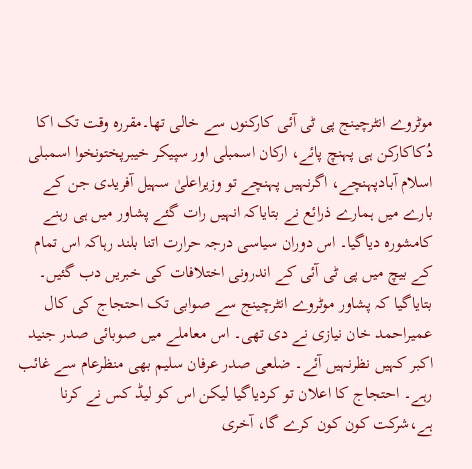موٹروے انٹرچینج پی ٹی آئی کارکنوں سے خالی تھا۔مقررہ وقت تک اکا دُکاکارکن ہی پہنچ پائے، ارکان اسمبلی اور سپیکر خیبرپختونخوا اسمبلی اسلام آبادپہنچے، اگرنہیں پہنچے تو وزیراعلیٰ سہیل آفریدی جن کے بارے میں ہمارے ذرائع نے بتایاکہ انہیں رات گئے پشاور میں ہی رہنے کامشورہ دیاگیا۔ اس دوران سیاسی درجہ حرارت اتنا بلند رہاکہ اس تمام کے بیچ میں پی ٹی آئی کے اندرونی اختلافات کی خبریں دب گئیں۔ بتایاگیا کہ پشاور موٹروے انٹرچینج سے صوابی تک احتجاج کی کال عمیراحمد خان نیازی نے دی تھی۔ اس معاملے میں صوبائی صدر جنید اکبر کہیں نظرنہیں آئے۔ ضلعی صدر عرفان سلیم بھی منظرعام سے غائب رہے۔ احتجاج کا اعلان تو کردیاگیا لیکن اس کو لیڈ کس نے کرنا ہے،شرکت کون کون کرے گا، آخری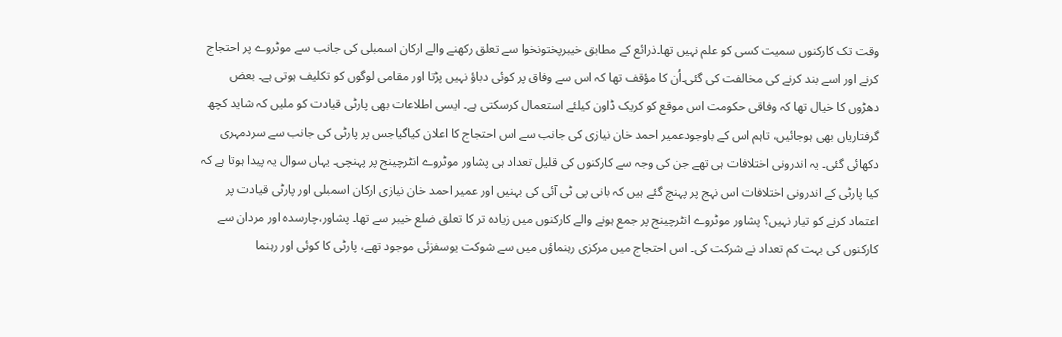وقت تک کارکنوں سمیت کسی کو علم نہیں تھا۔ذرائع کے مطابق خیبرپختونخوا سے تعلق رکھنے والے ارکان اسمبلی کی جانب سے موٹروے پر احتجاج کرنے اور اسے بند کرنے کی مخالفت کی گئی۔اُن کا مؤقف تھا کہ اس سے وفاق پر کوئی دباؤ نہیں پڑتا اور مقامی لوگوں کو تکلیف ہوتی ہے۔ بعض دھڑوں کا خیال تھا کہ وفاقی حکومت اس موقع کو کریک ڈاون کیلئے استعمال کرسکتی ہے۔ ایسی اطلاعات بھی پارٹی قیادت کو ملیں کہ شاید کچھ گرفتاریاں بھی ہوجائیں، تاہم اس کے باوجودعمیر احمد خان نیازی کی جانب سے اس احتجاج کا اعلان کیاگیاجس پر پارٹی کی جانب سے سردمہری دکھائی گئی۔ یہ اندرونی اختلافات ہی تھے جن کی وجہ سے کارکنوں کی قلیل تعداد ہی پشاور موٹروے انٹرچینج پر پہنچی۔ یہاں سوال یہ پیدا ہوتا ہے کہ کیا پارٹی کے اندرونی اختلافات اس نہج پر پہنچ گئے ہیں کہ بانی پی ٹی آئی کی بہنیں اور عمیر احمد خان نیازی ارکان اسمبلی اور پارٹی قیادت پر اعتماد کرنے کو تیار نہیں؟ پشاور موٹروے انٹرچینج پر جمع ہونے والے کارکنوں میں زیادہ تر کا تعلق ضلع خیبر سے تھا۔ پشاور،چارسدہ اور مردان سے کارکنوں کی بہت کم تعداد نے شرکت کی۔ اس احتجاج میں مرکزی رہنماؤں میں سے شوکت یوسفزئی موجود تھے، پارٹی کا کوئی اور رہنما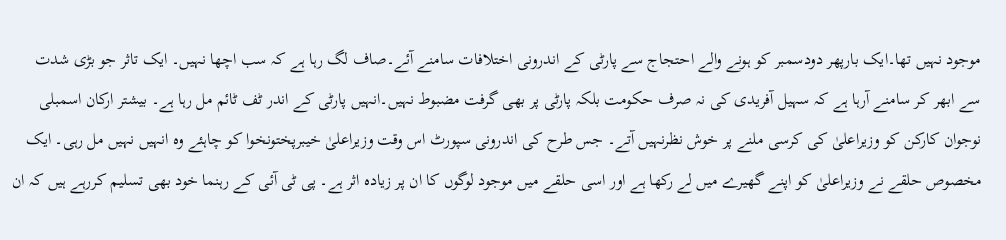موجود نہیں تھا۔ایک بارپھر دودسمبر کو ہونے والے احتجاج سے پارٹی کے اندرونی اختلافات سامنے آئے۔صاف لگ رہا ہے کہ سب اچھا نہیں۔ ایک تاثر جو بڑی شدت سے ابھر کر سامنے آرہا ہے کہ سہیل آفریدی کی نہ صرف حکومت بلکہ پارٹی پر بھی گرفت مضبوط نہیں۔انہیں پارٹی کے اندر ٹف ٹائم مل رہا ہے۔ بیشتر ارکان اسمبلی نوجوان کارکن کو وزیراعلیٰ کی کرسی ملنے پر خوش نظرنہیں آتے۔ جس طرح کی اندرونی سپورٹ اس وقت وزیراعلیٰ خیبرپختونخوا کو چاہئے وہ انہیں نہیں مل رہی۔ ایک مخصوص حلقے نے وزیراعلیٰ کو اپنے گھیرے میں لے رکھا ہے اور اسی حلقے میں موجود لوگوں کا ان پر زیادہ اثر ہے۔ پی ٹی آئی کے رہنما خود بھی تسلیم کررہے ہیں کہ ان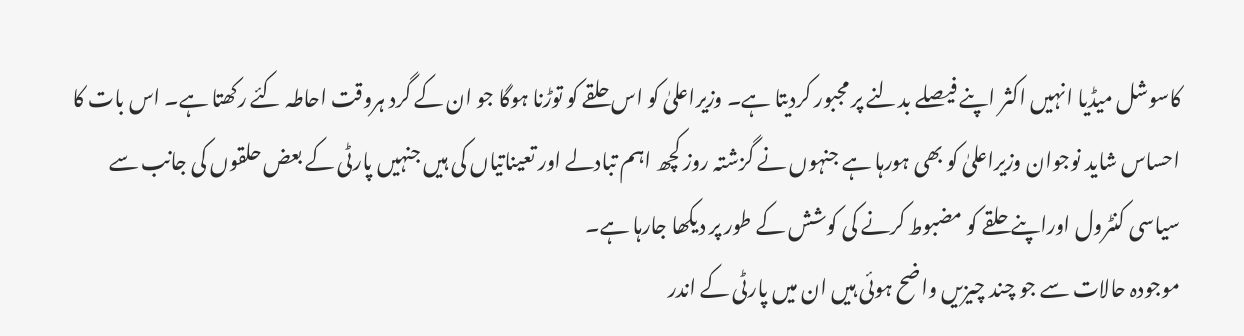کاسوشل میڈیا انہیں اکثر اپنے فیصلے بدلنے پر مجبور کردیتا ہے۔ وزیراعلیٰ کو اس حلقے کو توڑنا ہوگا جو ان کے گرد ہروقت احاطہ کئے رکھتا ہے۔ اس بات کا احساس شاید نوجوان وزیراعلیٰ کو بھی ہورہا ہے جنہوں نے گزشتہ روز کچھ اہم تبادلے اور تعیناتیاں کی ہیں جنہیں پارٹی کے بعض حلقوں کی جانب سے سیاسی کنٹرول اوراپنے حلقے کو مضبوط کرنے کی کوشش کے طور پر دیکھا جارہا ہے۔
موجودہ حالات سے جو چند چیزیں واضح ہوئی ہیں ان میں پارٹی کے اندر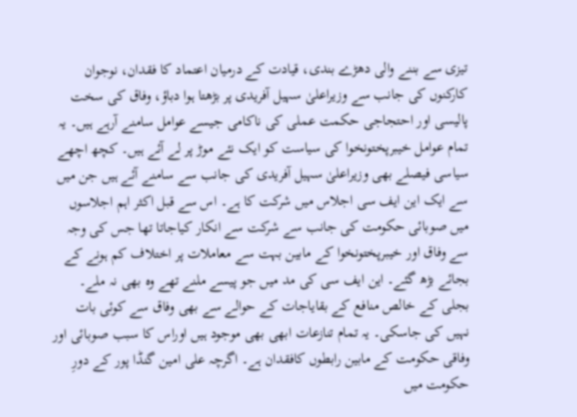تیزی سے بننے والی دھڑے بندی، قیادت کے درمیان اعتماد کا فقدان، نوجوان کارکنوں کی جانب سے وزیراعلیٰ سہیل آفریدی پر بڑھتا ہوا دباؤ، وفاق کی سخت پالیسی اور احتجاجی حکمت عملی کی ناکامی جیسے عوامل سامنے آرہے ہیں۔ یہ تمام عوامل خیبرپختونخوا کی سیاست کو ایک نئے موڑ پر لے آئے ہیں۔ کچھ اچھے سیاسی فیصلے بھی وزیراعلیٰ سہیل آفریدی کی جانب سے سامنے آئے ہیں جن میں سے ایک این ایف سی اجلاس میں شرکت کا ہے۔ اس سے قبل اکثر اہم اجلاسوں میں صوبائی حکومت کی جانب سے شرکت سے انکار کیاجاتا تھا جس کی وجہ سے وفاق اور خیبرپختونخوا کے مابین بہت سے معاملات پر اختلاف کم ہونے کے بجائے بڑھ گئے۔ این ایف سی کی مد میں جو پیسے ملنے تھے وہ بھی نہ ملے۔ بجلی کے خالص منافع کے بقایاجات کے حوالے سے بھی وفاق سے کوئی بات نہیں کی جاسکی۔ یہ تمام تنازعات ابھی بھی موجود ہیں اوراس کا سبب صوبائی اور وفاقی حکومت کے مابین رابطوں کافقدان ہے۔ اگرچہ علی امین گنڈا پور کے دورِ حکومت میں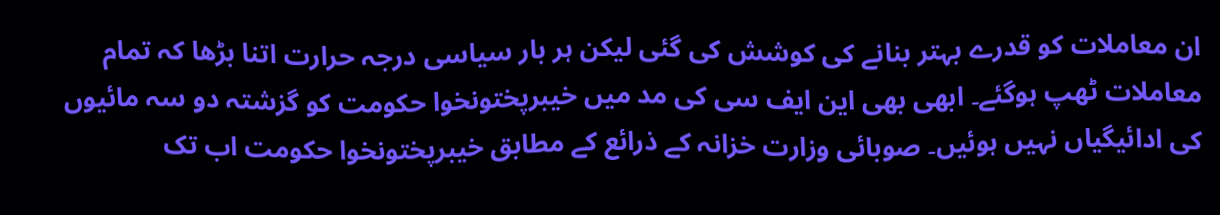ان معاملات کو قدرے بہتر بنانے کی کوشش کی گئی لیکن ہر بار سیاسی درجہ حرارت اتنا بڑھا کہ تمام معاملات ٹھپ ہوگئے۔ ابھی بھی این ایف سی کی مد میں خیبرپختونخوا حکومت کو گزشتہ دو سہ مائیوں کی ادائیگیاں نہیں ہوئیں۔ صوبائی وزارت خزانہ کے ذرائع کے مطابق خیبرپختونخوا حکومت اب تک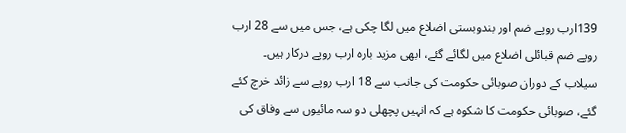139ارب روپے ضم اور بندوبستی اضلاع میں لگا چکی ہے، جس میں سے 28 ارب روپے ضم قبائلی اضلاع میں لگائے گئے، ابھی مزید بارہ ارب روپے درکار ہیں۔ سیلاب کے دوران صوبائی حکومت کی جانب سے 18 ارب روپے سے زائد خرچ کئے گئے، صوبائی حکومت کا شکوہ ہے کہ انہیں پچھلی دو سہ مائیوں سے وفاق کی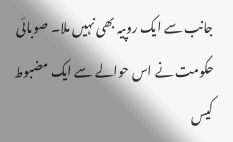جانب سے ایک روپیہ بھی نہیں ملا۔ صوبائی حکومت نے اس حوالے سے ایک مضبوط کیس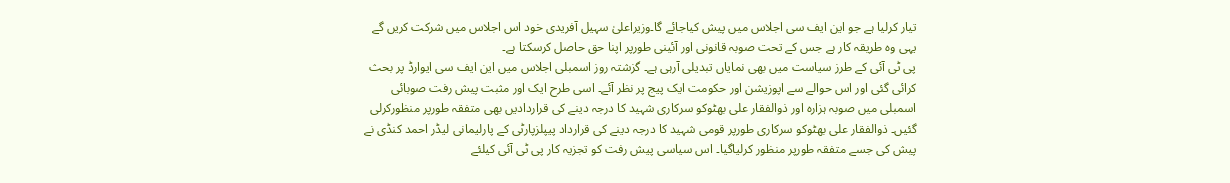تیار کرلیا ہے جو این ایف سی اجلاس میں پیش کیاجائے گا۔وزیراعلیٰ سہیل آفریدی خود اس اجلاس میں شرکت کریں گے یہی وہ طریقہ کار ہے جس کے تحت صوبہ قانونی اور آئینی طورپر اپنا حق حاصل کرسکتا ہے۔
پی ٹی آئی کے طرز سیاست میں بھی نمایاں تبدیلی آرہی ہے۔ گزشتہ روز اسمبلی اجلاس میں این ایف سی ایوارڈ پر بحث کرائی گئی اور اس حوالے سے اپوزیشن اور حکومت ایک پیج پر نظر آئے۔ اسی طرح ایک اور مثبت پیش رفت صوبائی اسمبلی میں صوبہ ہزارہ اور ذوالفقار علی بھٹوکو سرکاری شہید کا درجہ دینے کی قراردادیں بھی متفقہ طورپر منظورکرلی گئیں۔ ذوالفقار علی بھٹوکو سرکاری طورپر قومی شہید کا درجہ دینے کی قرارداد پیپلزپارٹی کے پارلیمانی لیڈر احمد کنڈی نے پیش کی جسے متفقہ طورپر منظور کرلیاگیا۔ اس سیاسی پیش رفت کو تجزیہ کار پی ٹی آئی کیلئے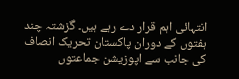انتہائی اہم قرار دے رہے ہیں۔ گزشتہ چند ہفتوں کے دوران پاکستان تحریک انصاف کی جانب سے اپوزیشن جماعتوں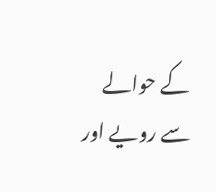کے حوالے سے رویے اور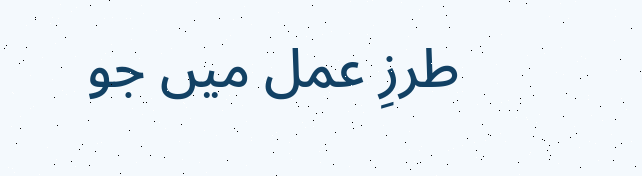طرزِ عمل میں جو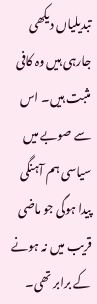تبدیلیاں دیکھی جارہی ہیں وہ کافی مثبت ہیں۔ اس سے صوبے میں سیاسی ہم آہنگی پیدا ہوگی جو ماضی قریب میں نہ ہونے کے برابر تھی۔